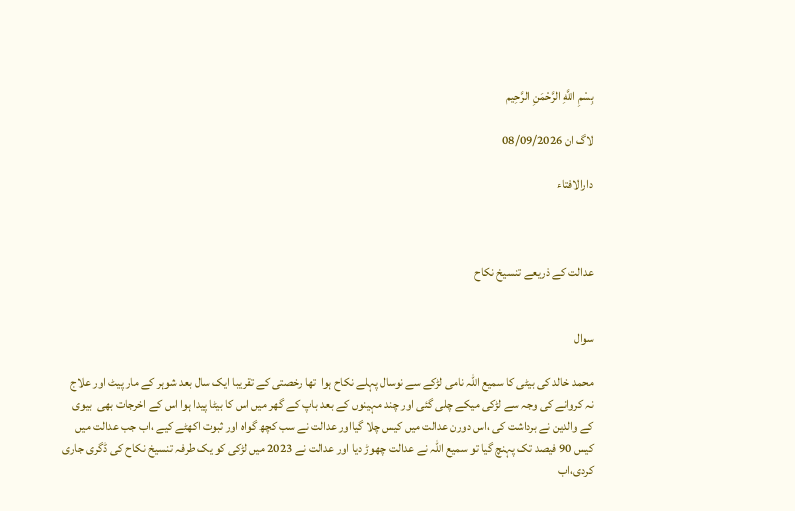بِسْمِ اللَّهِ الرَّحْمَنِ الرَّحِيم

لاگ ان 08/09/2026

دارالافتاء



عدالت کے ذریعے تنسیخ نکاح


سوال

محمد خالد کی بیٹی کا سمیع اللہ نامی لڑکے سے نوسال پہلے نکاح ہوا  تھا رخصتی کے تقریبا ایک سال بعد شوہر کے مار پیٹ اور علاج نہ کروانے کی وجہ سے لڑکی میکے چلی گئی اور چند مہینوں کے بعد باپ کے گھر میں اس کا بیٹا پیدا ہوا اس کے اخرجات بھی  بیوی کے والدین نے برداشت کی ،اس دورن عدالت میں کیس چلا گیااور عدالت نے سب کچھ گواہ اور ثبوت اکھٹے کیے ،اب جب عدالت میں کیس 90 فیصد تک پہنچ گیا تو سمیع اللہ نے عدالت چھوڑ دیا اور عدالت نے 2023 میں لڑکی کو یک طرفہ تنسیخ نکاح کی ڈگری جاری کردی،اب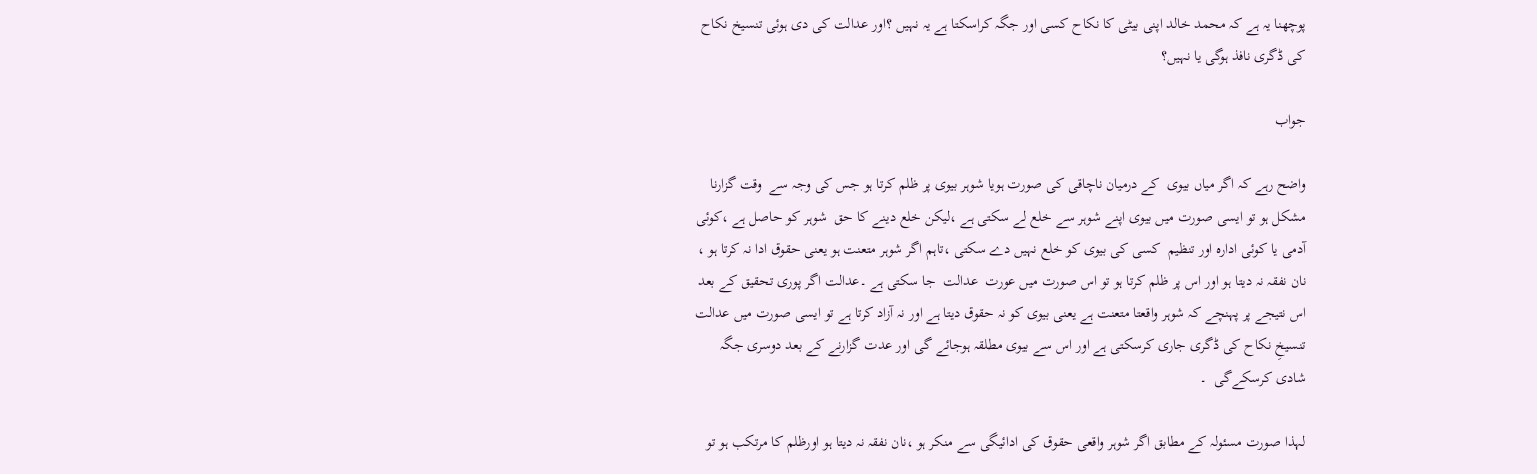پوچھنا یہ ہے کہ محمد خالد اپنی بیٹی کا نکاح کسی اور جگہ کراسکتا ہے یہ نہیں ؟اور عدالت کی دی ہوئی تنسیخ نکاح کی ڈگری نافذ ہوگی یا نہیں؟

جواب

واضح رہے کہ اگر میاں بیوی  کے درمیان ناچاقی کی صورت ہویا شوہر بیوی پر ظلم کرتا ہو جس کی وجہ سے  وقت گزارنا مشکل ہو تو ایسی صورت میں بیوی اپنے شوہر سے خلع لے سکتی ہے ،لیکن خلع دینے کا حق  شوہر کو حاصل ہے ،کوئی آدمی یا کوئی ادارہ اور تنظیم  کسی کی بیوی کو خلع نہیں دے سکتی ،تاہم اگر شوہر متعنت ہو یعنی حقوق ادا نہ کرتا ہو ،  نان نفقہ نہ دیتا ہو اور اس پر ظلم کرتا ہو تو اس صورت میں عورت  عدالت  جا سکتی ہے ۔عدالت اگر پوری تحقیق کے بعد اس نتیجے پر پہنچے کہ شوہر واقعتا متعنت ہے یعنی بیوی کو نہ حقوق دیتا ہے اور نہ آزاد کرتا ہے تو ایسی صورت میں عدالت  تنسیخِ نکاح کی ڈگری جاری کرسکتی ہے اور اس سے بیوی مطلقہ ہوجائے گی اور عدت گزارنے کے بعد دوسری جگہ شادی کرسکےگی  ۔

لہذا صورت مسئولہ کے مطابق اگر شوہر واقعی حقوق کی ادائیگی سے منکر ہو ،نان نفقہ نہ دیتا ہو اورظلم کا مرتکب ہو تو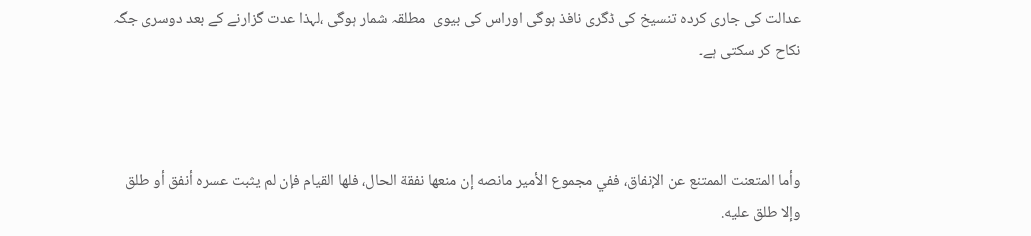عدالت کی جاری کردہ تنسیخ کی ڈگری نافذ ہوگی اوراس کی بیوی  مطلقہ شمار ہوگی ،لہذا عدت گزارنے کے بعد دوسری جگہ نکاح کر سکتی ہے۔



وأما المتعنت الممتنع عن الإنفاق، ففي مجموع الأمير مانصه إن منعها نفقة الحال، فلها القيام فإن لم يثبت عسره أنفق أو طلق وإلا طلق عليه.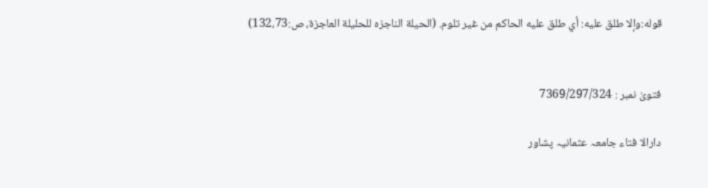قوله:وإلا طلق عليه: أي طلق عليه الحاكم من غير تلوم. (الحيلة الناجزه للحليلة العاجزة، ص:132،73)


فتویٰ نمبر : 7369/297/324

دارالا فتاء جامعہ عثمانیہ پشاور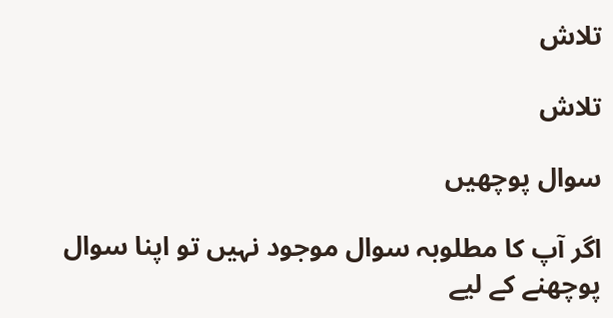تلاش

تلاش

سوال پوچھیں

اگر آپ کا مطلوبہ سوال موجود نہیں تو اپنا سوال پوچھنے کے لیے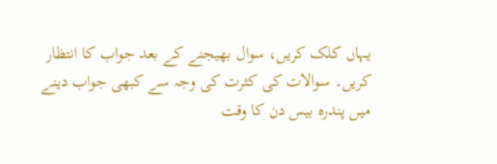یہاں کلک کریں، سوال بھیجنے کے بعد جواب کا انتظار کریں۔ سوالات کی کثرت کی وجہ سے کبھی جواب دینے میں پندرہ بیس دن کا وقت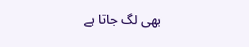بھی لگ جاتا ہے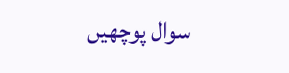سوال پوچھیں